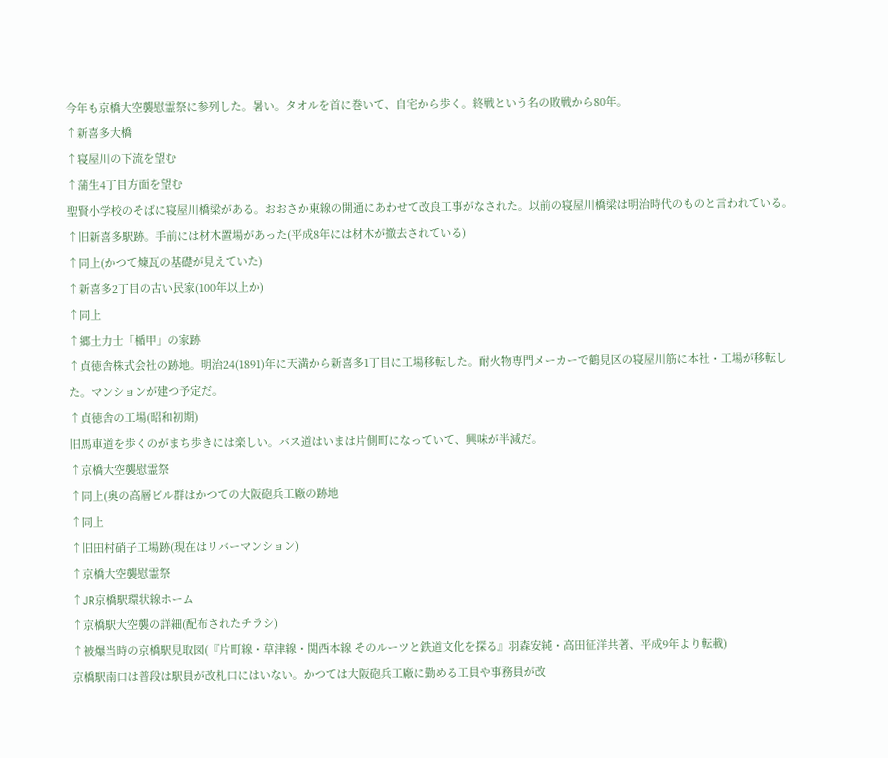今年も京橋大空襲慰霊祭に参列した。暑い。タオルを首に巻いて、自宅から歩く。終戦という名の敗戦から80年。
↑新喜多大橋
↑寝屋川の下流を望む
↑蒲生4丁目方面を望む
聖賢小学校のそばに寝屋川橋梁がある。おおさか東線の開通にあわせて改良工事がなされた。以前の寝屋川橋梁は明治時代のものと言われている。
↑旧新喜多駅跡。手前には材木置場があった(平成8年には材木が撤去されている)
↑同上(かつて煉瓦の基礎が見えていた)
↑新喜多2丁目の古い民家(100年以上か)
↑同上
↑郷土力士「楯甲」の家跡
↑貞徳舎株式会社の跡地。明治24(1891)年に天満から新喜多1丁目に工場移転した。耐火物専門メーカーで鶴見区の寝屋川筋に本社・工場が移転した。マンションが建つ予定だ。
↑貞徳舎の工場(昭和初期)
旧馬車道を歩くのがまち歩きには楽しい。バス道はいまは片側町になっていて、興味が半減だ。
↑京橋大空襲慰霊祭
↑同上(奥の高層ビル群はかつての大阪砲兵工廠の跡地
↑同上
↑旧田村硝子工場跡(現在はリバーマンション)
↑京橋大空襲慰霊祭
↑JR京橋駅環状線ホーム
↑京橋駅大空襲の詳細(配布されたチラシ)
↑被爆当時の京橋駅見取図(『片町線・草津線・関西本線 そのルーツと鉄道文化を探る』羽森安純・高田征洋共著、平成9年より転載)
京橋駅南口は普段は駅員が改札口にはいない。かつては大阪砲兵工廠に勤める工員や事務員が改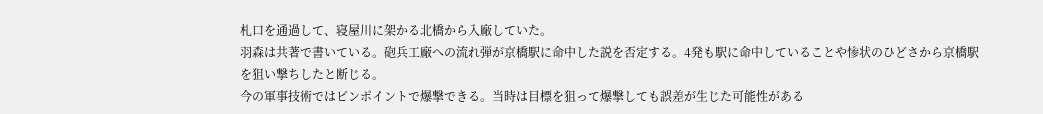札口を通過して、寝屋川に架かる北橋から入廠していた。
羽森は共著で書いている。砲兵工廠への流れ弾が京橋駅に命中した説を否定する。4発も駅に命中していることや惨状のひどさから京橋駅を狙い撃ちしたと断じる。
今の軍事技術ではピンポイントで爆撃できる。当時は目標を狙って爆撃しても誤差が生じた可能性がある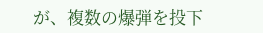が、複数の爆弾を投下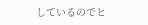しているのでヒ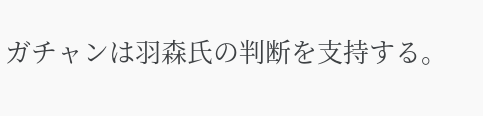ガチャンは羽森氏の判断を支持する。